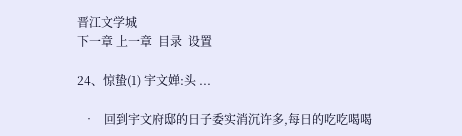晋江文学城
下一章 上一章  目录  设置

24、惊蛰(1) 宇文婵:头 ...

  •   回到宇文府邸的日子委实消沉许多,每日的吃吃喝喝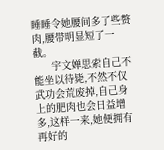睡睡令她腰间多了些赘肉,腰带明显短了一截。
      宇文婵思索自己不能坐以待毙,不然不仅武功会荒废掉,自己身上的肥肉也会日益增多,这样一来,她便拥有再好的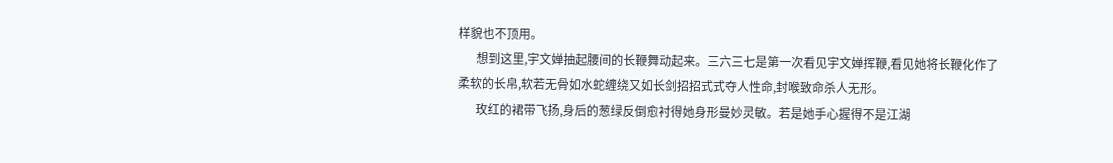样貌也不顶用。
      想到这里,宇文婵抽起腰间的长鞭舞动起来。三六三七是第一次看见宇文婵挥鞭,看见她将长鞭化作了柔软的长帛,软若无骨如水蛇缠绕又如长剑招招式式夺人性命,封喉致命杀人无形。
      玫红的裙带飞扬,身后的葱绿反倒愈衬得她身形曼妙灵敏。若是她手心握得不是江湖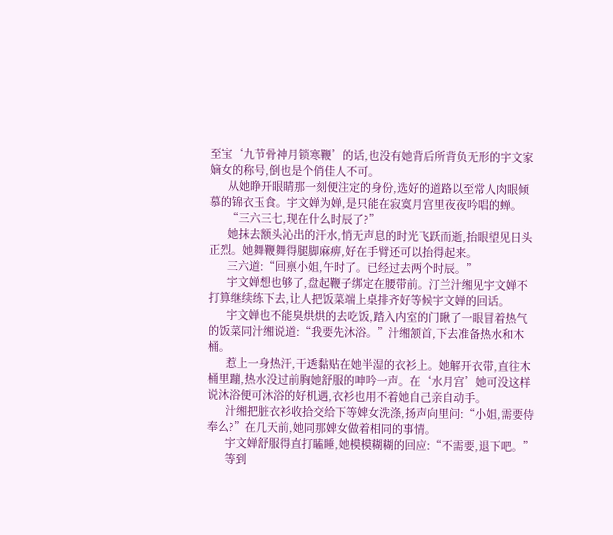至宝‘九节骨神月锁寒鞭’的话,也没有她背后所背负无形的宇文家嫡女的称号,倒也是个俏佳人不可。
      从她睁开眼睛那一刻便注定的身份,选好的道路以至常人肉眼倾慕的锦衣玉食。宇文婵为婵,是只能在寂寞月宫里夜夜吟唱的蝉。
      “三六三七,现在什么时辰了?”
      她抹去额头沁出的汗水,悄无声息的时光飞跃而逝,抬眼望见日头正烈。她舞鞭舞得腿脚麻痹,好在手臂还可以抬得起来。
      三六道:“回禀小姐,午时了。已经过去两个时辰。”
      宇文婵想也够了,盘起鞭子绑定在腰带前。汀兰汁缃见宇文婵不打算继续练下去,让人把饭菜端上桌排齐好等候宇文婵的回话。
      宇文婵也不能臭烘烘的去吃饭,踏入内室的门瞅了一眼冒着热气的饭菜同汁缃说道:“我要先沐浴。”汁缃颔首,下去准备热水和木桶。
      惹上一身热汗,干透黏贴在她半湿的衣衫上。她解开衣带,直往木桶里蹦,热水没过前胸她舒服的呻吟一声。在‘水月宫’她可没这样说沐浴便可沐浴的好机遇,衣衫也用不着她自己亲自动手。
      汁缃把脏衣衫收拾交给下等婢女洗涤,扬声向里问:“小姐,需要侍奉么?”在几天前,她同那婢女做着相同的事情。
      宇文婵舒服得直打瞌睡,她模模糊糊的回应:“不需要,退下吧。”
      等到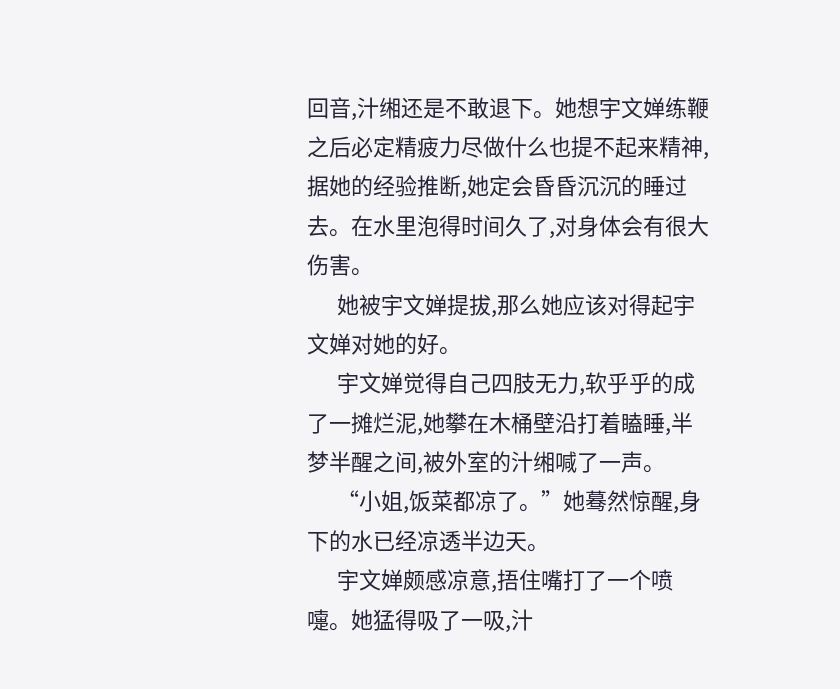回音,汁缃还是不敢退下。她想宇文婵练鞭之后必定精疲力尽做什么也提不起来精神,据她的经验推断,她定会昏昏沉沉的睡过去。在水里泡得时间久了,对身体会有很大伤害。
      她被宇文婵提拔,那么她应该对得起宇文婵对她的好。
      宇文婵觉得自己四肢无力,软乎乎的成了一摊烂泥,她攀在木桶壁沿打着瞌睡,半梦半醒之间,被外室的汁缃喊了一声。
      “小姐,饭菜都凉了。”她蓦然惊醒,身下的水已经凉透半边天。
      宇文婵颇感凉意,捂住嘴打了一个喷嚏。她猛得吸了一吸,汁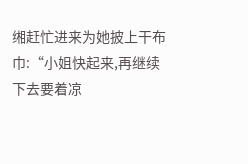缃赶忙进来为她披上干布巾:“小姐快起来,再继续下去要着凉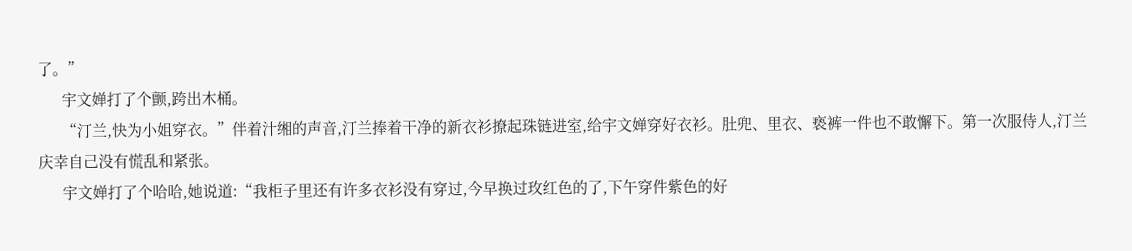了。”
      宇文婵打了个颤,跨出木桶。
      “汀兰,快为小姐穿衣。”伴着汁缃的声音,汀兰捧着干净的新衣衫撩起珠链进室,给宇文婵穿好衣衫。肚兜、里衣、亵裤一件也不敢懈下。第一次服侍人,汀兰庆幸自己没有慌乱和紧张。
      宇文婵打了个哈哈,她说道:“我柜子里还有许多衣衫没有穿过,今早换过玫红色的了,下午穿件紫色的好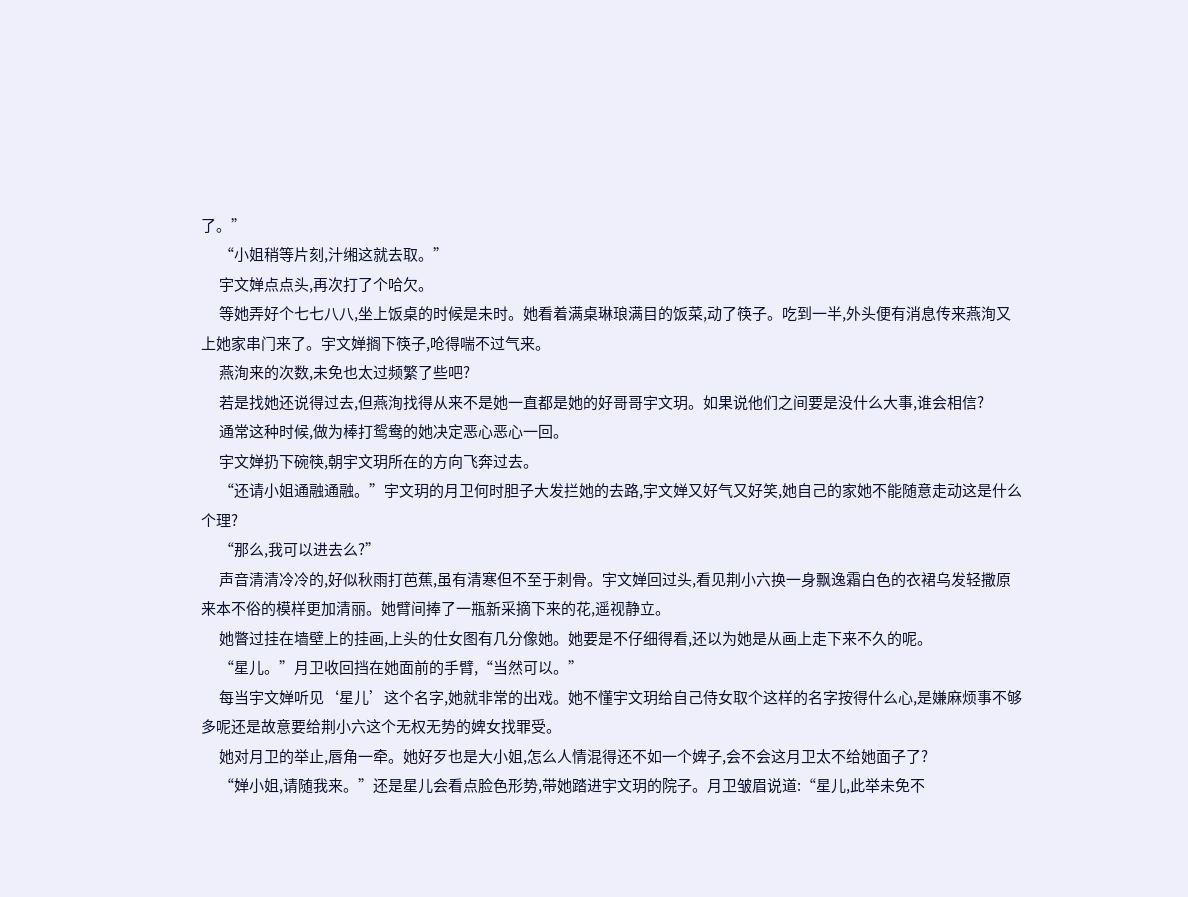了。”
      “小姐稍等片刻,汁缃这就去取。”
      宇文婵点点头,再次打了个哈欠。
      等她弄好个七七八八,坐上饭桌的时候是未时。她看着满桌琳琅满目的饭菜,动了筷子。吃到一半,外头便有消息传来燕洵又上她家串门来了。宇文婵搁下筷子,呛得喘不过气来。
      燕洵来的次数,未免也太过频繁了些吧?
      若是找她还说得过去,但燕洵找得从来不是她一直都是她的好哥哥宇文玥。如果说他们之间要是没什么大事,谁会相信?
      通常这种时候,做为棒打鸳鸯的她决定恶心恶心一回。
      宇文婵扔下碗筷,朝宇文玥所在的方向飞奔过去。
      “还请小姐通融通融。”宇文玥的月卫何时胆子大发拦她的去路,宇文婵又好气又好笑,她自己的家她不能随意走动这是什么个理?
      “那么,我可以进去么?”
      声音清清冷冷的,好似秋雨打芭蕉,虽有清寒但不至于刺骨。宇文婵回过头,看见荆小六换一身飘逸霜白色的衣裙乌发轻撒原来本不俗的模样更加清丽。她臂间捧了一瓶新采摘下来的花,遥视静立。
      她瞥过挂在墙壁上的挂画,上头的仕女图有几分像她。她要是不仔细得看,还以为她是从画上走下来不久的呢。
      “星儿。”月卫收回挡在她面前的手臂,“当然可以。”
      每当宇文婵听见‘星儿’这个名字,她就非常的出戏。她不懂宇文玥给自己侍女取个这样的名字按得什么心,是嫌麻烦事不够多呢还是故意要给荆小六这个无权无势的婢女找罪受。
      她对月卫的举止,唇角一牵。她好歹也是大小姐,怎么人情混得还不如一个婢子,会不会这月卫太不给她面子了?
      “婵小姐,请随我来。”还是星儿会看点脸色形势,带她踏进宇文玥的院子。月卫皱眉说道:“星儿,此举未免不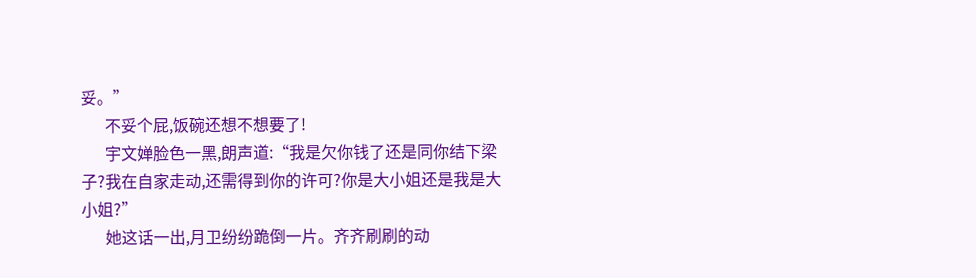妥。”
      不妥个屁,饭碗还想不想要了!
      宇文婵脸色一黑,朗声道:“我是欠你钱了还是同你结下梁子?我在自家走动,还需得到你的许可?你是大小姐还是我是大小姐?”
      她这话一出,月卫纷纷跪倒一片。齐齐刷刷的动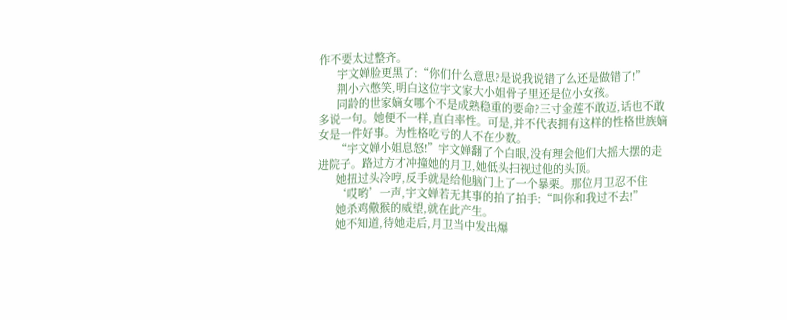作不要太过整齐。
      宇文婵脸更黑了:“你们什么意思?是说我说错了么还是做错了!”
      荆小六憋笑,明白这位宇文家大小姐骨子里还是位小女孩。
      同龄的世家嫡女哪个不是成熟稳重的要命?三寸金莲不敢迈,话也不敢多说一句。她便不一样,直白率性。可是,并不代表拥有这样的性格世族嫡女是一件好事。为性格吃亏的人不在少数。
      “宇文婵小姐息怒!”宇文婵翻了个白眼,没有理会他们大摇大摆的走进院子。路过方才冲撞她的月卫,她低头扫视过他的头顶。
      她扭过头冷哼,反手就是给他脑门上了一个暴栗。那位月卫忍不住
      ‘哎哟’一声,宇文婵若无其事的拍了拍手:“叫你和我过不去!”
      她杀鸡儆猴的威望,就在此产生。
      她不知道,待她走后,月卫当中发出爆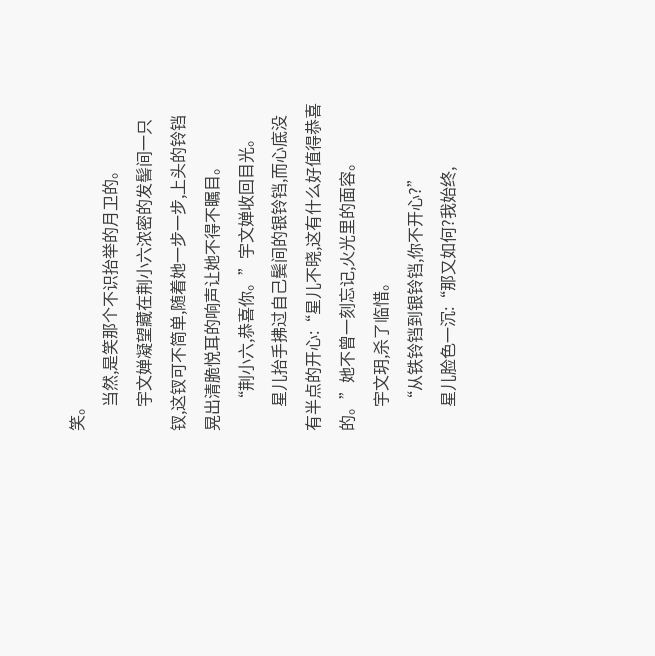笑。
      当然,是笑那个不识抬举的月卫的。
      宇文婵凝望藏在荆小六浓密的发髻间一只钗,这钗可不简单,随着她一步一步,上头的铃铛晃出清脆悦耳的响声让她不得不瞩目。
      “荆小六,恭喜你。”宇文婵收回目光。
      星儿抬手拂过自己鬓间的银铃铛,而心底没有半点的开心:“星儿不晓,这有什么好值得恭喜的。”她不曾一刻忘记,火光里的面容。
      宇文玥,杀了临惜。
      “从铁铃铛到银铃铛,你不开心?”
      星儿脸色一沉:“那又如何?我始终,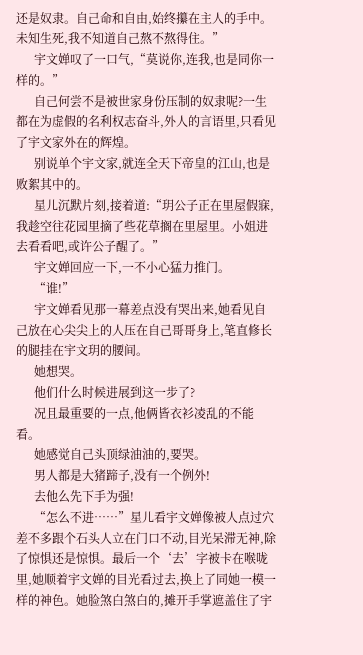还是奴隶。自己命和自由,始终攥在主人的手中。未知生死,我不知道自己熬不熬得住。”
      宇文婵叹了一口气,“莫说你,连我,也是同你一样的。”
      自己何尝不是被世家身份压制的奴隶呢?一生都在为虚假的名利权志奋斗,外人的言语里,只看见了宇文家外在的辉煌。
      别说单个宇文家,就连全天下帝皇的江山,也是败絮其中的。
      星儿沉默片刻,接着道:“玥公子正在里屋假寐,我趁空往花园里摘了些花草搁在里屋里。小姐进去看看吧,或许公子醒了。”
      宇文婵回应一下,一不小心猛力推门。
      “谁!”
      宇文婵看见那一幕差点没有哭出来,她看见自己放在心尖尖上的人压在自己哥哥身上,笔直修长的腿挂在宇文玥的腰间。
      她想哭。
      他们什么时候进展到这一步了?
      况且最重要的一点,他俩皆衣衫凌乱的不能看。
      她感觉自己头顶绿油油的,要哭。
      男人都是大猪蹄子,没有一个例外!
      去他么先下手为强!
      “怎么不进……”星儿看宇文婵像被人点过穴差不多跟个石头人立在门口不动,目光呆滞无神,除了惊惧还是惊惧。最后一个‘去’字被卡在喉咙里,她顺着宇文婵的目光看过去,换上了同她一模一样的神色。她脸煞白煞白的,摊开手掌遮盖住了宇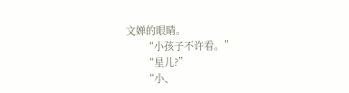文婵的眼睛。
      “小孩子不许看。”
      “星儿?”
      “小、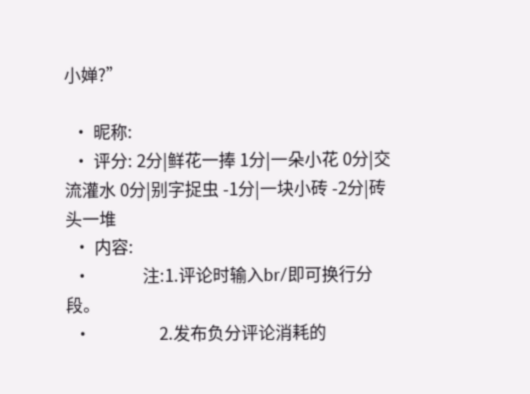小婵?”

  • 昵称:
  • 评分: 2分|鲜花一捧 1分|一朵小花 0分|交流灌水 0分|别字捉虫 -1分|一块小砖 -2分|砖头一堆
  • 内容:
  •             注:1.评论时输入br/即可换行分段。
  •                 2.发布负分评论消耗的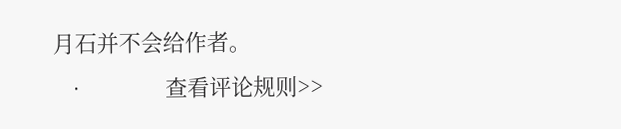月石并不会给作者。
  •             查看评论规则>>